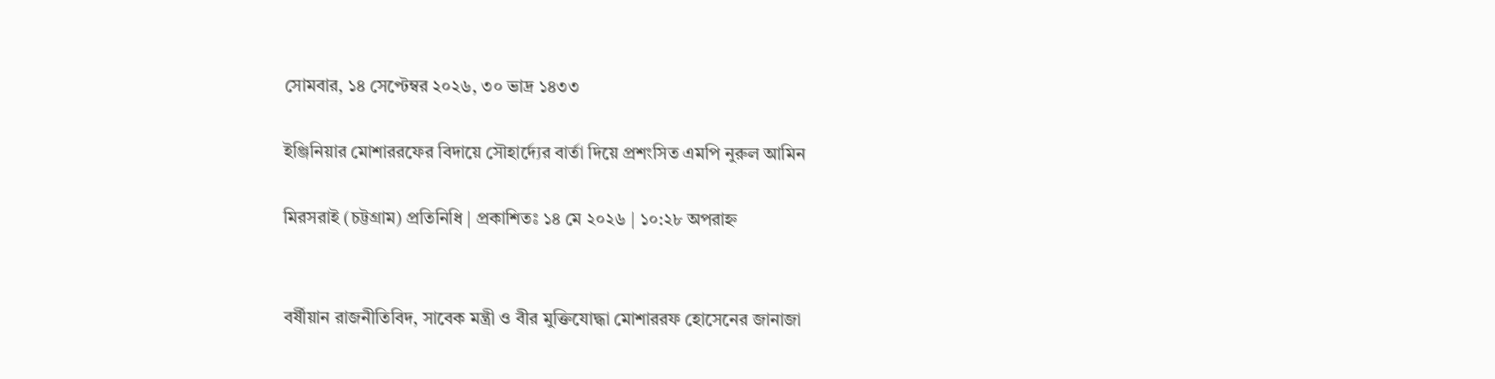সোমবার, ১৪ সেপ্টেম্বর ২০২৬, ৩০ ভাদ্র ১৪৩৩

ইঞ্জিনিয়ার মোশাররফের বিদায়ে সৌহার্দ্যের বার্তা দিয়ে প্রশংসিত এমপি নুরুল আমিন

মিরসরাই (চট্টগ্রাম) প্রতিনিধি | প্রকাশিতঃ ১৪ মে ২০২৬ | ১০:২৮ অপরাহ্ন


বর্ষীয়ান রাজনীতিবিদ, সাবেক মন্ত্রী ও বীর মুক্তিযোদ্ধা মোশাররফ হোসেনের জানাজা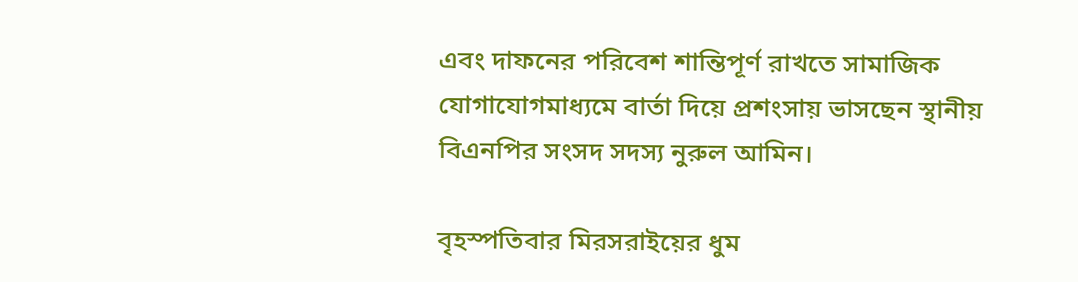এবং দাফনের পরিবেশ শান্তিপূর্ণ রাখতে সামাজিক যোগাযোগমাধ্যমে বার্তা দিয়ে প্রশংসায় ভাসছেন স্থানীয় বিএনপির সংসদ সদস্য নুরুল আমিন।

বৃহস্পতিবার মিরসরাইয়ের ধুম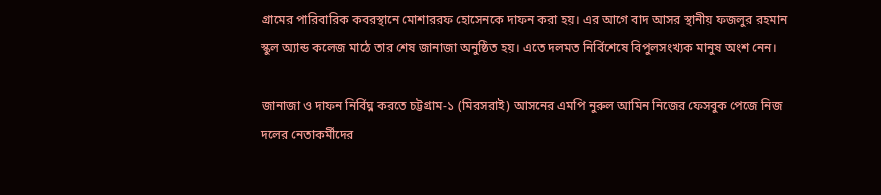গ্রামের পারিবারিক কবরস্থানে মোশাররফ হোসেনকে দাফন করা হয়। এর আগে বাদ আসর স্থানীয় ফজলুর রহমান স্কুল অ্যান্ড কলেজ মাঠে তার শেষ জানাজা অনুষ্ঠিত হয়। এতে দলমত নির্বিশেষে বিপুলসংখ্যক মানুষ অংশ নেন।

জানাজা ও দাফন নির্বিঘ্ন করতে চট্টগ্রাম-১ (মিরসরাই) আসনের এমপি নুরুল আমিন নিজের ফেসবুক পেজে নিজ দলের নেতাকর্মীদের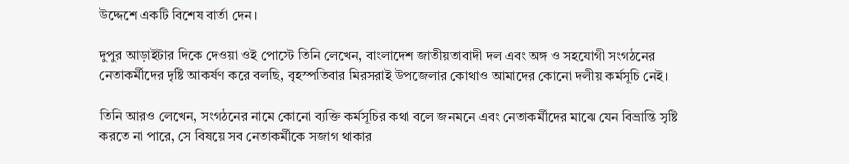উদ্দেশে একটি বিশেষ বার্তা দেন।

দুপুর আড়াইটার দিকে দেওয়া ওই পোস্টে তিনি লেখেন, বাংলাদেশ জাতীয়তাবাদী দল এবং অঙ্গ ও সহযোগী সংগঠনের নেতাকর্মীদের দৃষ্টি আকর্ষণ করে বলছি, বৃহস্পতিবার মিরসরাই উপজেলার কোথাও আমাদের কোনো দলীয় কর্মসূচি নেই।

তিনি আরও লেখেন, সংগঠনের নামে কোনো ব্যক্তি কর্মসূচির কথা বলে জনমনে এবং নেতাকর্মীদের মাঝে যেন বিভ্রান্তি সৃষ্টি করতে না পারে, সে বিষয়ে সব নেতাকর্মীকে সজাগ থাকার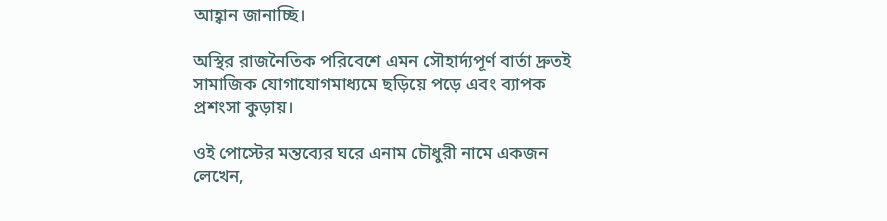আহ্বান জানাচ্ছি।

অস্থির রাজনৈতিক পরিবেশে এমন সৌহার্দ্যপূর্ণ বার্তা দ্রুতই সামাজিক যোগাযোগমাধ্যমে ছড়িয়ে পড়ে এবং ব্যাপক প্রশংসা কুড়ায়।

ওই পোস্টের মন্তব্যের ঘরে এনাম চৌধুরী নামে একজন লেখেন,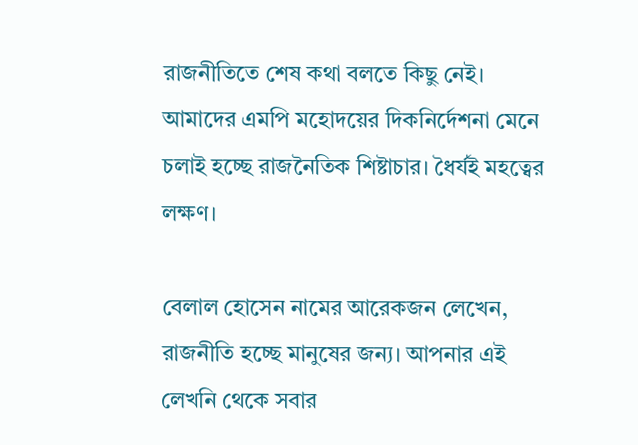রাজনীতিতে শেষ কথা বলতে কিছু নেই। আমাদের এমপি মহোদয়ের দিকনির্দেশনা মেনে চলাই হচ্ছে রাজনৈতিক শিষ্টাচার। ধৈর্যই মহত্বের লক্ষণ।

বেলাল হোসেন নামের আরেকজন লেখেন, রাজনীতি হচ্ছে মানুষের জন্য। আপনার এই লেখনি থেকে সবার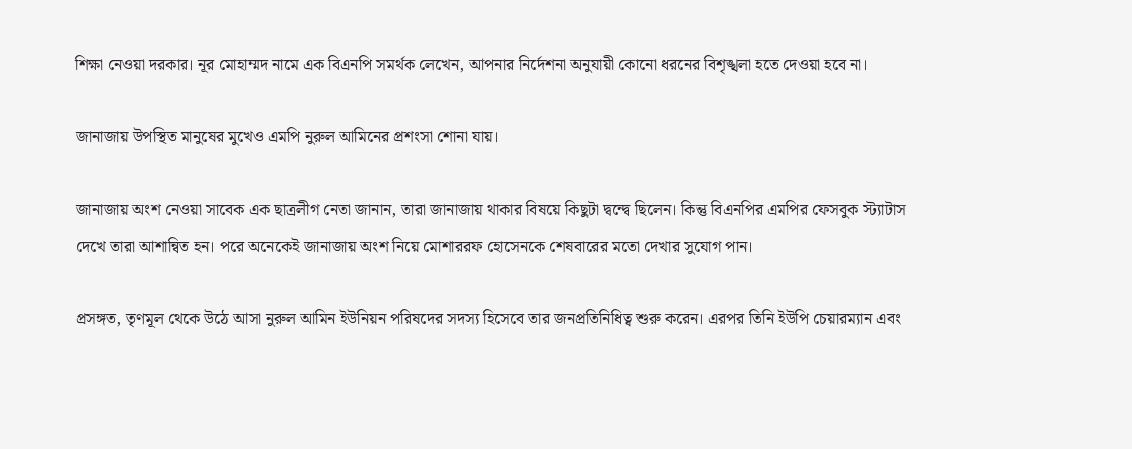শিক্ষা নেওয়া দরকার। নূর মোহাম্মদ নামে এক বিএনপি সমর্থক লেখেন, আপনার নির্দেশনা অনুযায়ী কোনো ধরনের বিশৃঙ্খলা হতে দেওয়া হবে না।

জানাজায় উপস্থিত মানুষের মুখেও এমপি নুরুল আমিনের প্রশংসা শোনা যায়।

জানাজায় অংশ নেওয়া সাবেক এক ছাত্রলীগ নেতা জানান, তারা জানাজায় থাকার বিষয়ে কিছুটা দ্বন্দ্বে ছিলেন। কিন্তু বিএনপির এমপির ফেসবুক স্ট্যাটাস দেখে তারা আশান্বিত হন। পরে অনেকেই জানাজায় অংশ নিয়ে মোশাররফ হোসেনকে শেষবারের মতো দেখার সুযোগ পান।

প্রসঙ্গত, তৃণমূল থেকে উঠে আসা নুরুল আমিন ইউনিয়ন পরিষদের সদস্য হিসেবে তার জনপ্রতিনিধিত্ব শুরু করেন। এরপর তিনি ইউপি চেয়ারম্যান এবং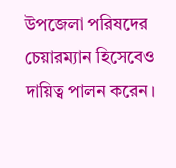উপজেলা পরিষদের চেয়ারম্যান হিসেবেও দায়িত্ব পালন করেন।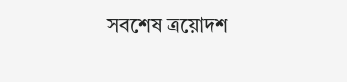সবশেষ ত্রয়োদশ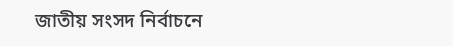জাতীয় সংসদ নির্বাচনে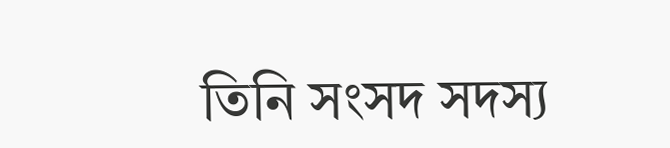তিনি সংসদ সদস্য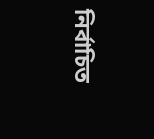নির্বাচিত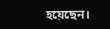হয়েছেন।